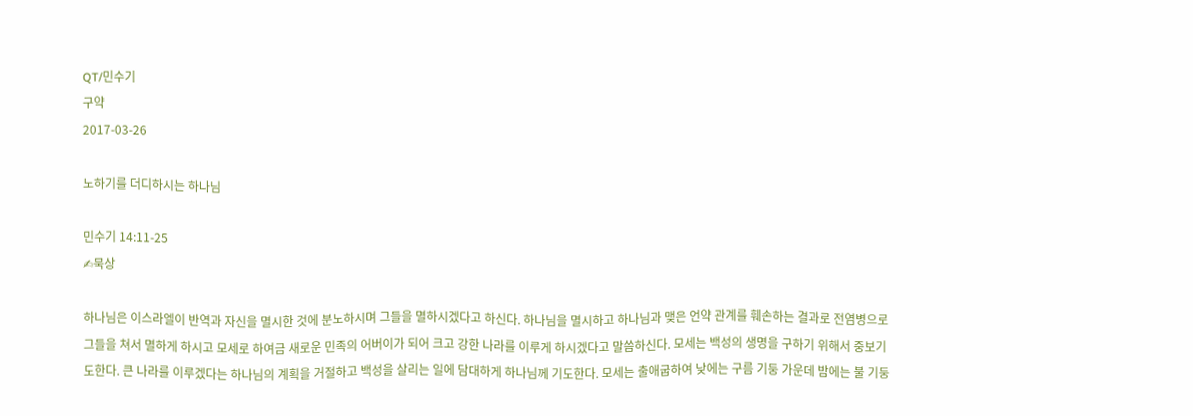QT/민수기
구약
2017-03-26

노하기를 더디하시는 하나님

민수기 14:11-25
✍묵상

하나님은 이스라엘이 반역과 자신을 멸시한 것에 분노하시며 그들을 멸하시겠다고 하신다. 하나님을 멸시하고 하나님과 맺은 언약 관계를 훼손하는 결과로 전염병으로 그들을 쳐서 멸하게 하시고 모세로 하여금 새로운 민족의 어버이가 되어 크고 강한 나라를 이루게 하시겠다고 말씀하신다. 모세는 백성의 생명을 구하기 위해서 중보기도한다. 큰 나라를 이루겠다는 하나님의 계획을 거절하고 백성을 살리는 일에 담대하게 하나님께 기도한다. 모세는 출애굽하여 낮에는 구름 기둥 가운데 밤에는 불 기둥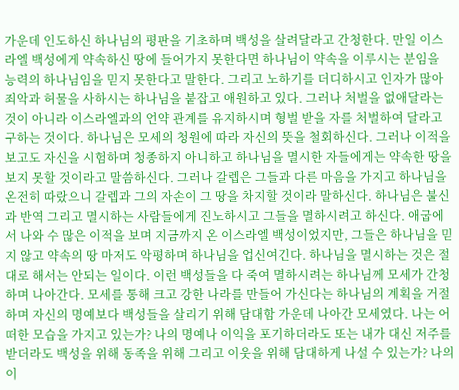가운데 인도하신 하나님의 평판을 기초하며 백성을 살려달라고 간청한다. 만일 이스라엘 백성에게 약속하신 땅에 들어가지 못한다면 하나님이 약속을 이루시는 분임을 능력의 하나님임을 믿지 못한다고 말한다. 그리고 노하기를 더디하시고 인자가 많아 죄악과 허물을 사하시는 하나님을 붙잡고 애원하고 있다. 그러나 처벌을 없애달라는 것이 아니라 이스라엘과의 언약 관계를 유지하시며 형벌 받을 자를 처벌하여 달라고 구하는 것이다. 하나님은 모세의 청원에 따라 자신의 뜻을 철회하신다. 그러나 이적을 보고도 자신을 시험하며 청종하지 아니하고 하나님을 멸시한 자들에게는 약속한 땅을 보지 못할 것이라고 말씀하신다. 그러나 갈렙은 그들과 다른 마음을 가지고 하나님을 온전히 따랐으니 갈렙과 그의 자손이 그 땅을 차지할 것이라 말하신다. 하나님은 불신과 반역 그리고 멸시하는 사람들에게 진노하시고 그들을 멸하시려고 하신다. 애굽에서 나와 수 많은 이적을 보며 지금까지 온 이스라엘 백성이었지만, 그들은 하나님을 믿지 않고 약속의 땅 마저도 악평하며 하나님을 업신여긴다. 하나님을 멸시하는 것은 절대로 해서는 안되는 일이다. 이런 백성들을 다 죽여 멸하시려는 하나님께 모세가 간청하며 나아간다. 모세를 통해 크고 강한 나라를 만들어 가신다는 하나님의 계획을 거절하며 자신의 명예보다 백성들을 살리기 위해 담대함 가운데 나아간 모세였다. 나는 어떠한 모습을 가지고 있는가? 나의 명예나 이익을 포기하더라도 또는 내가 대신 저주를 받더라도 백성을 위해 동족을 위해 그리고 이웃을 위해 담대하게 나설 수 있는가? 나의 이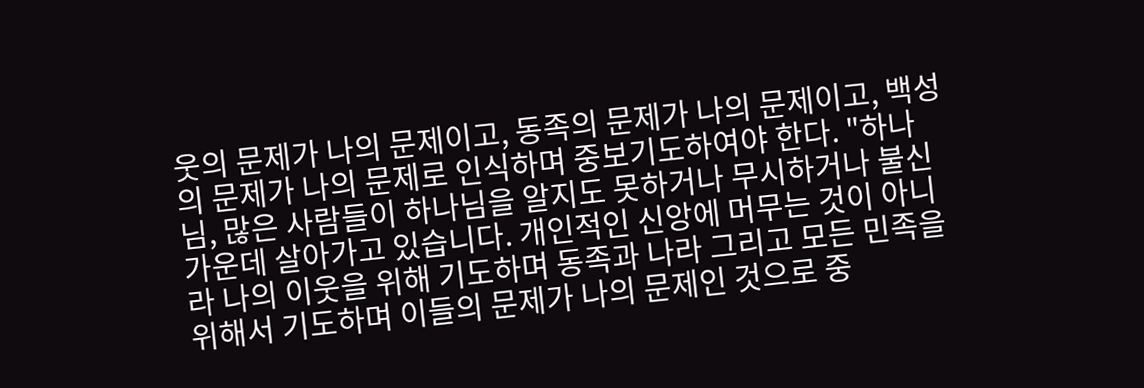웃의 문제가 나의 문제이고, 동족의 문제가 나의 문제이고, 백성의 문제가 나의 문제로 인식하며 중보기도하여야 한다. "하나님, 많은 사람들이 하나님을 알지도 못하거나 무시하거나 불신가운데 살아가고 있습니다. 개인적인 신앙에 머무는 것이 아니라 나의 이웃을 위해 기도하며 동족과 나라 그리고 모든 민족을 위해서 기도하며 이들의 문제가 나의 문제인 것으로 중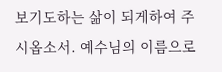보기도하는 삶이 되게하여 주시옵소서. 예수님의 이름으로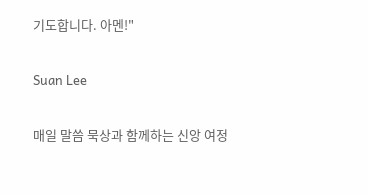기도합니다. 아멘!"

Suan Lee

매일 말씀 묵상과 함께하는 신앙 여정